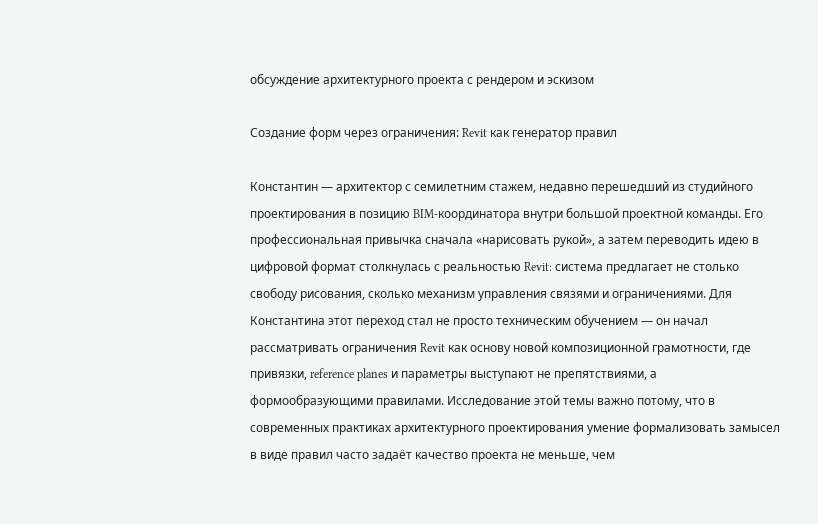обсуждение архитектурного проекта с рендером и эскизом

Создание форм через ограничения: Revit как генератор правил

Константин — архитектор с семилетним стажем, недавно перешедший из студийного проектирования в позицию BIM‑координатора внутри большой проектной команды. Его профессиональная привычка сначала «нарисовать рукой», а затем переводить идею в цифровой формат столкнулась с реальностью Revit: система предлагает не столько свободу рисования, сколько механизм управления связями и ограничениями. Для Константина этот переход стал не просто техническим обучением — он начал рассматривать ограничения Revit как основу новой композиционной грамотности, где привязки, reference planes и параметры выступают не препятствиями, а формообразующими правилами. Исследование этой темы важно потому, что в современных практиках архитектурного проектирования умение формализовать замысел в виде правил часто задаёт качество проекта не меньше, чем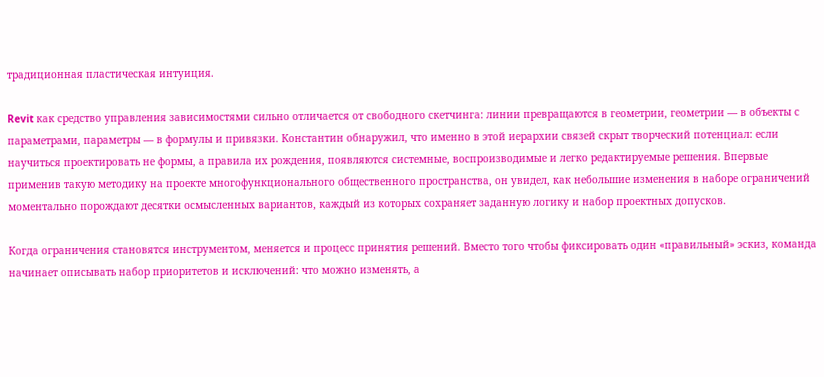традиционная пластическая интуиция.

Revit как средство управления зависимостями сильно отличается от свободного скетчинга: линии превращаются в геометрии, геометрии — в объекты с параметрами, параметры — в формулы и привязки. Константин обнаружил, что именно в этой иерархии связей скрыт творческий потенциал: если научиться проектировать не формы, а правила их рождения, появляются системные, воспроизводимые и легко редактируемые решения. Впервые применив такую методику на проекте многофункционального общественного пространства, он увидел, как небольшие изменения в наборе ограничений моментально порождают десятки осмысленных вариантов, каждый из которых сохраняет заданную логику и набор проектных допусков.

Когда ограничения становятся инструментом, меняется и процесс принятия решений. Вместо того чтобы фиксировать один «правильный» эскиз, команда начинает описывать набор приоритетов и исключений: что можно изменять, а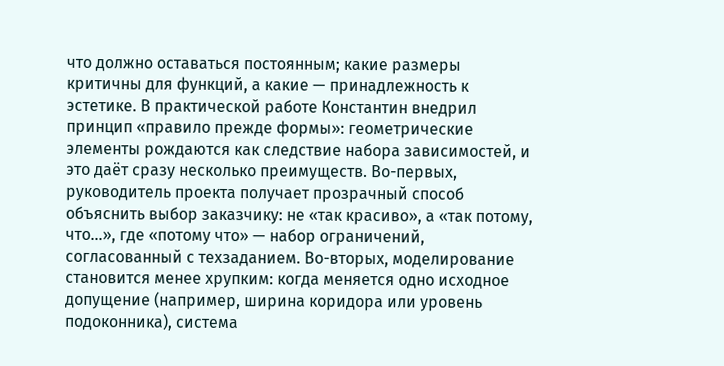что должно оставаться постоянным; какие размеры критичны для функций, а какие — принадлежность к эстетике. В практической работе Константин внедрил принцип «правило прежде формы»: геометрические элементы рождаются как следствие набора зависимостей, и это даёт сразу несколько преимуществ. Во-первых, руководитель проекта получает прозрачный способ объяснить выбор заказчику: не «так красиво», а «так потому, что…», где «потому что» — набор ограничений, согласованный с техзаданием. Во-вторых, моделирование становится менее хрупким: когда меняется одно исходное допущение (например, ширина коридора или уровень подоконника), система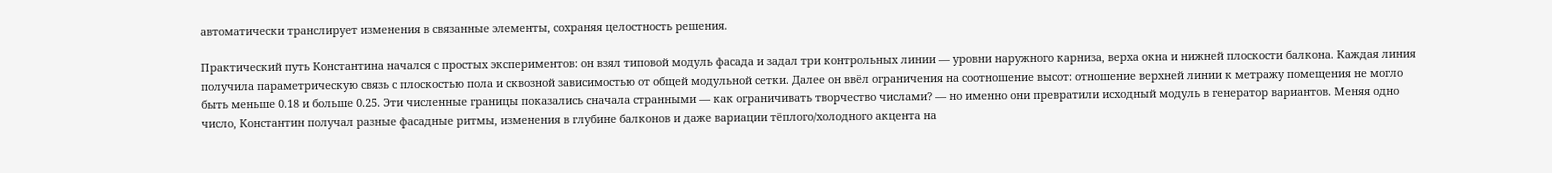автоматически транслирует изменения в связанные элементы, сохраняя целостность решения.

Практический путь Константина начался с простых экспериментов: он взял типовой модуль фасада и задал три контрольных линии — уровни наружного карниза, верха окна и нижней плоскости балкона. Каждая линия получила параметрическую связь с плоскостью пола и сквозной зависимостью от общей модульной сетки. Далее он ввёл ограничения на соотношение высот: отношение верхней линии к метражу помещения не могло быть меньше 0.18 и больше 0.25. Эти численные границы показались сначала странными — как ограничивать творчество числами? — но именно они превратили исходный модуль в генератор вариантов. Меняя одно число, Константин получал разные фасадные ритмы, изменения в глубине балконов и даже вариации тёплого/холодного акцента на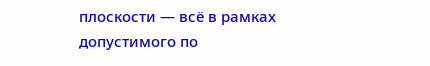плоскости — всё в рамках допустимого по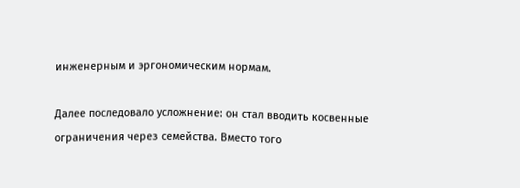инженерным и эргономическим нормам.

Далее последовало усложнение: он стал вводить косвенные ограничения через семейства. Вместо того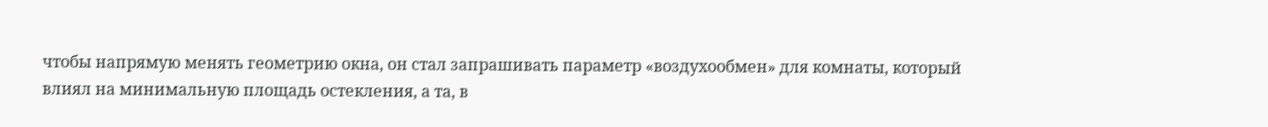чтобы напрямую менять геометрию окна, он стал запрашивать параметр «воздухообмен» для комнаты, который влиял на минимальную площадь остекления, а та, в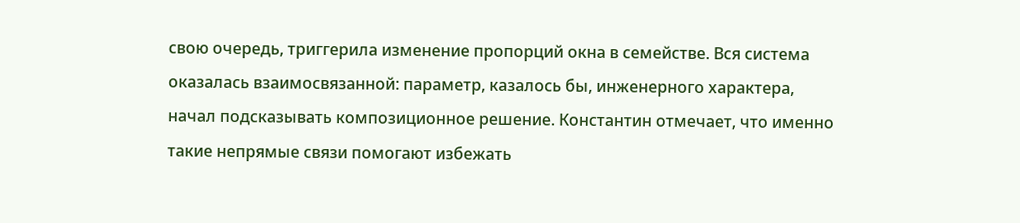свою очередь, триггерила изменение пропорций окна в семействе. Вся система оказалась взаимосвязанной: параметр, казалось бы, инженерного характера, начал подсказывать композиционное решение. Константин отмечает, что именно такие непрямые связи помогают избежать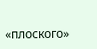«плоского»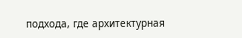подхода, где архитектурная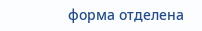форма отделена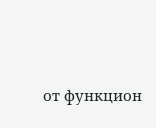от функцион